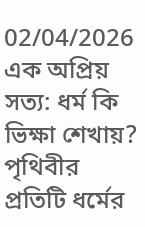02/04/2026
এক অপ্রিয় সত্য: ধর্ম কি ভিক্ষা শেখায়?
পৃথিবীর প্রতিটি ধর্মের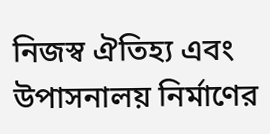নিজস্ব ঐতিহ্য এবং উপাসনালয় নির্মাণের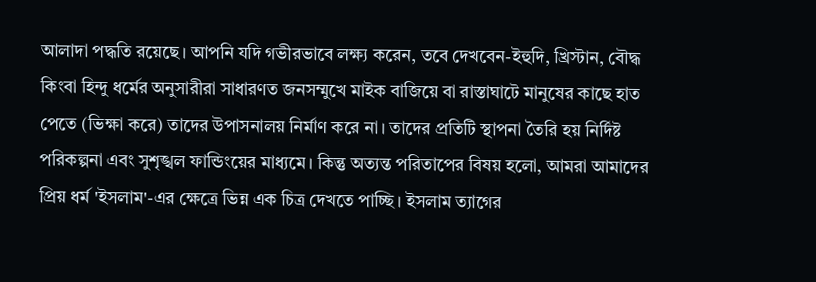আলাদা পদ্ধতি রয়েছে। আপনি যদি গভীরভাবে লক্ষ্য করেন, তবে দেখবেন-ইহুদি, খ্রিস্টান, বৌদ্ধ কিংবা হিন্দু ধর্মের অনুসারীরা সাধারণত জনসম্মুখে মাইক বাজিয়ে বা রাস্তাঘাটে মানুষের কাছে হাত পেতে (ভিক্ষা করে) তাদের উপাসনালয় নির্মাণ করে না। তাদের প্রতিটি স্থাপনা তৈরি হয় নির্দিষ্ট পরিকল্পনা এবং সুশৃঙ্খল ফান্ডিংয়ের মাধ্যমে। কিন্তু অত্যন্ত পরিতাপের বিষয় হলো, আমরা আমাদের প্রিয় ধর্ম 'ইসলাম'-এর ক্ষেত্রে ভিন্ন এক চিত্র দেখতে পাচ্ছি। ইসলাম ত্যাগের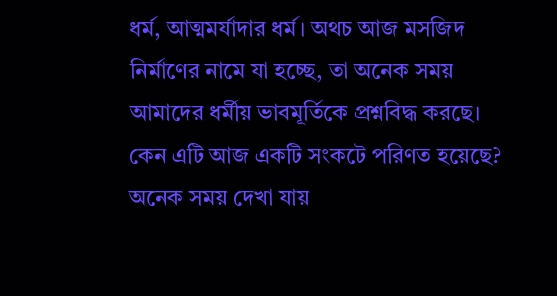ধর্ম, আত্মমর্যাদার ধর্ম। অথচ আজ মসজিদ নির্মাণের নামে যা হচ্ছে, তা অনেক সময় আমাদের ধর্মীয় ভাবমূর্তিকে প্রশ্নবিদ্ধ করছে।
কেন এটি আজ একটি সংকটে পরিণত হয়েছে?
অনেক সময় দেখা যায়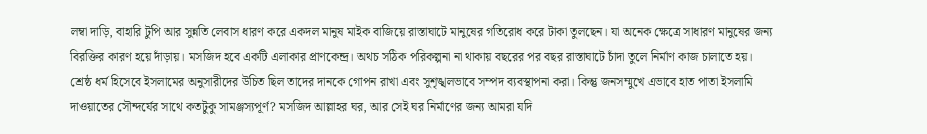লম্বা দাড়ি, বাহারি টুপি আর সুন্নতি লেবাস ধারণ করে একদল মানুষ মাইক বাজিয়ে রাস্তাঘাটে মানুষের গতিরোধ করে টাকা তুলছেন। যা অনেক ক্ষেত্রে সাধারণ মানুষের জন্য বিরক্তির কারণ হয়ে দাঁড়ায়। মসজিদ হবে একটি এলাকার প্রাণকেন্দ্র। অথচ সঠিক পরিকল্পনা না থাকায় বছরের পর বছর রাস্তাঘাটে চাঁদা তুলে নির্মাণ কাজ চালাতে হয়। শ্রেষ্ঠ ধর্ম হিসেবে ইসলামের অনুসারীদের উচিত ছিল তাদের দানকে গোপন রাখা এবং সুশৃঙ্খলভাবে সম্পদ ব্যবস্থাপনা করা। কিন্তু জনসম্মুখে এভাবে হাত পাতা ইসলামি দাওয়াতের সৌন্দর্যের সাথে কতটুকু সামঞ্জস্যপূর্ণ? মসজিদ আল্লাহর ঘর, আর সেই ঘর নির্মাণের জন্য আমরা যদি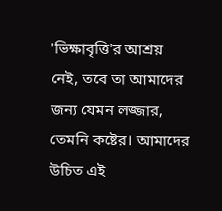'ভিক্ষাবৃত্তি'র আশ্রয় নেই, তবে তা আমাদের জন্য যেমন লজ্জার, তেমনি কষ্টের। আমাদের উচিত এই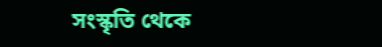সংস্কৃতি থেকে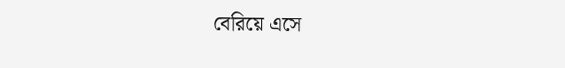বেরিয়ে এসে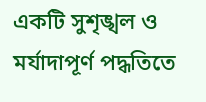একটি সুশৃঙ্খল ও মর্যাদাপূর্ণ পদ্ধতিতে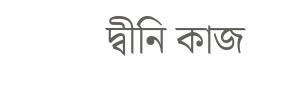দ্বীনি কাজ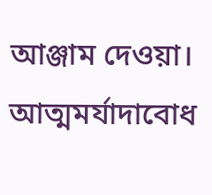আঞ্জাম দেওয়া।
আত্মমর্যাদাবোধ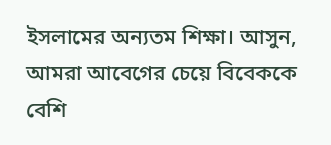ইসলামের অন্যতম শিক্ষা। আসুন, আমরা আবেগের চেয়ে বিবেককে বেশি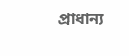প্রাধান্য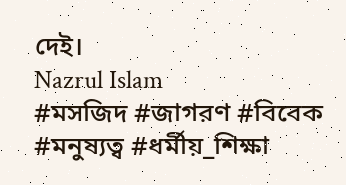দেই।
Nazrul Islam
#মসজিদ #জাগরণ #বিবেক #মনুষ্যত্ব #ধর্মীয়_শিক্ষা